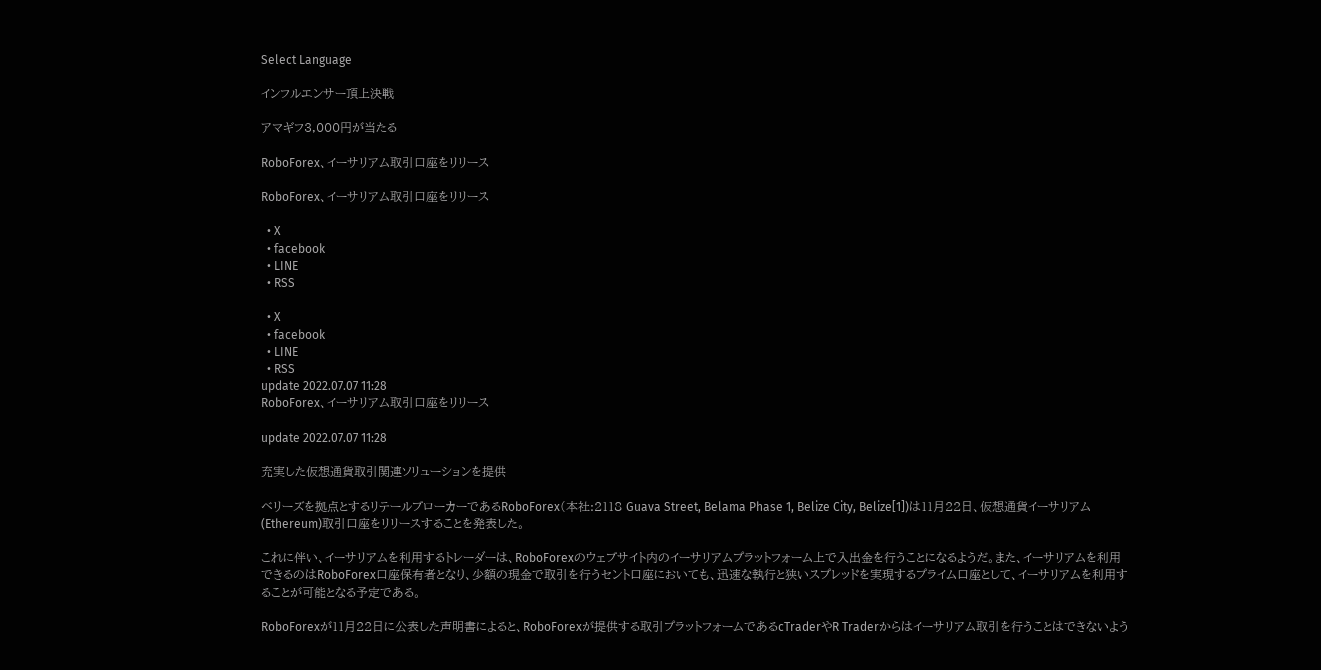Select Language

インフルエンサー頂上決戦

アマギフ3,000円が当たる

RoboForex、イーサリアム取引口座をリリース

RoboForex、イーサリアム取引口座をリリース

  • X
  • facebook
  • LINE
  • RSS

  • X
  • facebook
  • LINE
  • RSS
update 2022.07.07 11:28
RoboForex、イーサリアム取引口座をリリース

update 2022.07.07 11:28

充実した仮想通貨取引関連ソリューションを提供

ベリーズを拠点とするリテールブローカーであるRoboForex(本社:2118 Guava Street, Belama Phase 1, Belize City, Belize[1])は11月22日、仮想通貨イーサリアム(Ethereum)取引口座をリリースすることを発表した。

これに伴い、イーサリアムを利用するトレーダーは、RoboForexのウェブサイト内のイーサリアムプラットフォーム上で入出金を行うことになるようだ。また、イーサリアムを利用できるのはRoboForex口座保有者となり、少額の現金で取引を行うセント口座においても、迅速な執行と狭いスプレッドを実現するプライム口座として、イーサリアムを利用することが可能となる予定である。

RoboForexが11月22日に公表した声明書によると、RoboForexが提供する取引プラットフォームであるcTraderやR Traderからはイーサリアム取引を行うことはできないよう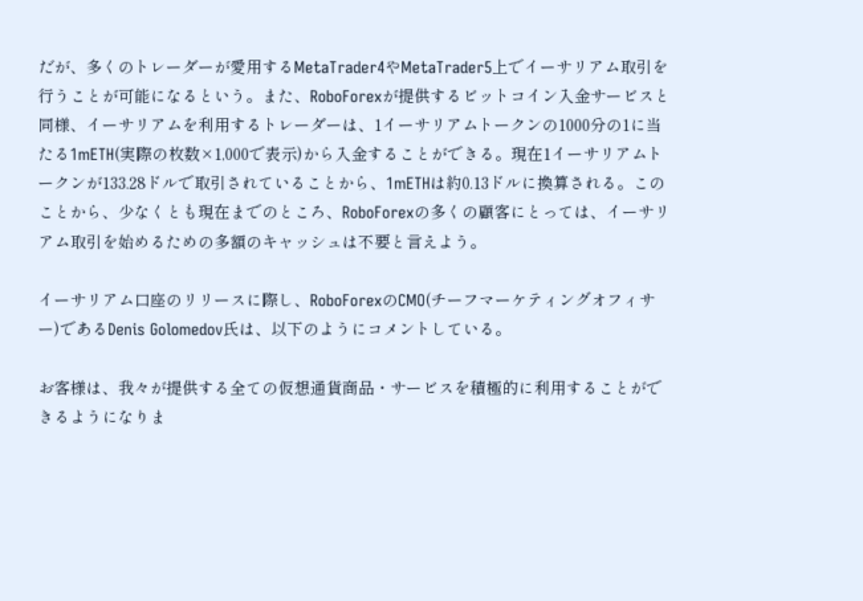だが、多くのトレーダーが愛用するMetaTrader4やMetaTrader5上でイーサリアム取引を行うことが可能になるという。また、RoboForexが提供するビットコイン入金サービスと同様、イーサリアムを利用するトレーダーは、1イーサリアムトークンの1000分の1に当たる1mETH(実際の枚数×1,000で表示)から入金することができる。現在1イーサリアムトークンが133.28ドルで取引されていることから、1mETHは約0.13ドルに換算される。このことから、少なくとも現在までのところ、RoboForexの多くの顧客にとっては、イーサリアム取引を始めるための多額のキャッシュは不要と言えよう。

イーサリアム口座のリリースに際し、RoboForexのCMO(チーフマーケティングオフィサー)であるDenis Golomedov氏は、以下のようにコメントしている。

お客様は、我々が提供する全ての仮想通貨商品・サービスを積極的に利用することができるようになりま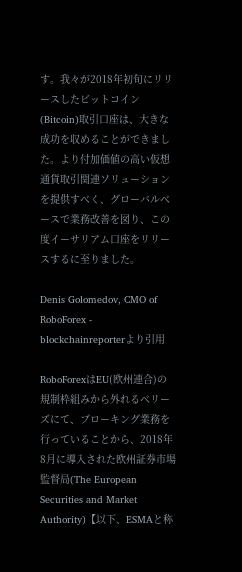す。我々が2018年初旬にリリースしたビットコイン(Bitcoin)取引口座は、大きな成功を収めることができました。より付加価値の高い仮想通貨取引関連ソリューションを提供すべく、グローバルベースで業務改善を図り、この度イーサリアム口座をリリースするに至りました。

Denis Golomedov, CMO of RoboForex - blockchainreporterより引用

RoboForexはEU(欧州連合)の規制枠組みから外れるベリーズにて、ブローキング業務を行っていることから、2018年8月に導入された欧州証券市場監督局(The European Securities and Market Authority)【以下、ESMAと称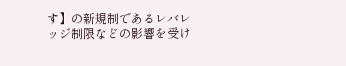す】の新規制であるレバレッジ制限などの影響を受け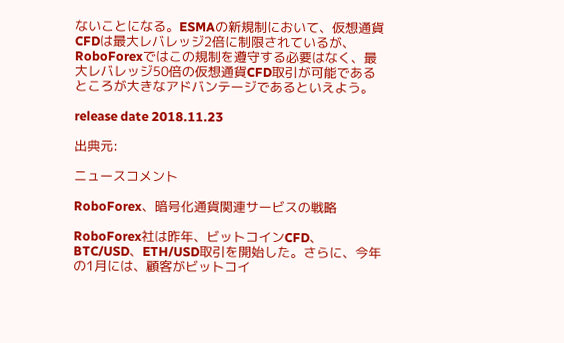ないことになる。ESMAの新規制において、仮想通貨CFDは最大レバレッジ2倍に制限されているが、RoboForexではこの規制を遵守する必要はなく、最大レバレッジ50倍の仮想通貨CFD取引が可能であるところが大きなアドバンテージであるといえよう。

release date 2018.11.23

出典元:

ニュースコメント

RoboForex、暗号化通貨関連サービスの戦略

RoboForex社は昨年、ビットコインCFD、BTC/USD、ETH/USD取引を開始した。さらに、今年の1月には、顧客がビットコイ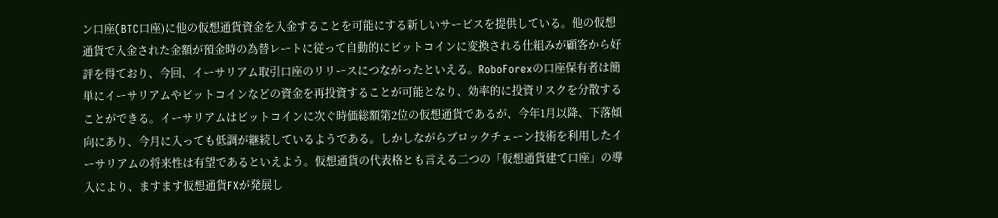ン口座(BTC口座)に他の仮想通貨資金を入金することを可能にする新しいサービスを提供している。他の仮想通貨で入金された金額が預金時の為替レートに従って自動的にビットコインに変換される仕組みが顧客から好評を得ており、今回、イーサリアム取引口座のリリースにつながったといえる。RoboForexの口座保有者は簡単にイーサリアムやビットコインなどの資金を再投資することが可能となり、効率的に投資リスクを分散することができる。イーサリアムはビットコインに次ぐ時価総額第2位の仮想通貨であるが、今年1月以降、下落傾向にあり、今月に入っても低調が継続しているようである。しかしながらブロックチェーン技術を利用したイーサリアムの将来性は有望であるといえよう。仮想通貨の代表格とも言える二つの「仮想通貨建て口座」の導入により、ますます仮想通貨FXが発展し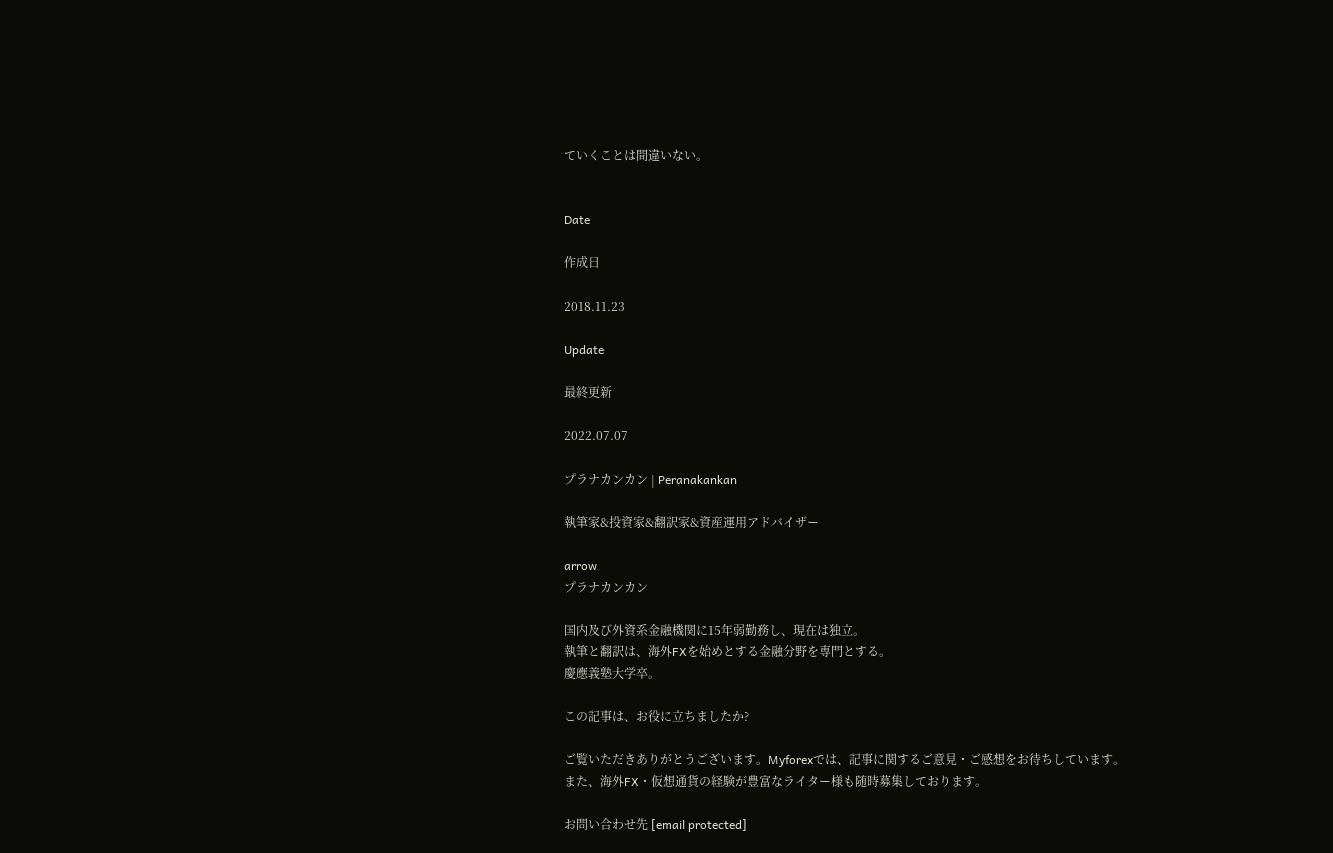ていくことは間違いない。


Date

作成日

2018.11.23

Update

最終更新

2022.07.07

プラナカンカン | Peranakankan

執筆家&投資家&翻訳家&資産運用アドバイザー

arrow
プラナカンカン

国内及び外資系金融機関に15年弱勤務し、現在は独立。
執筆と翻訳は、海外FXを始めとする金融分野を専門とする。
慶應義塾大学卒。

この記事は、お役に立ちましたか?

ご覧いただきありがとうございます。Myforexでは、記事に関するご意見・ご感想をお待ちしています。
また、海外FX・仮想通貨の経験が豊富なライター様も随時募集しております。

お問い合わせ先 [email protected]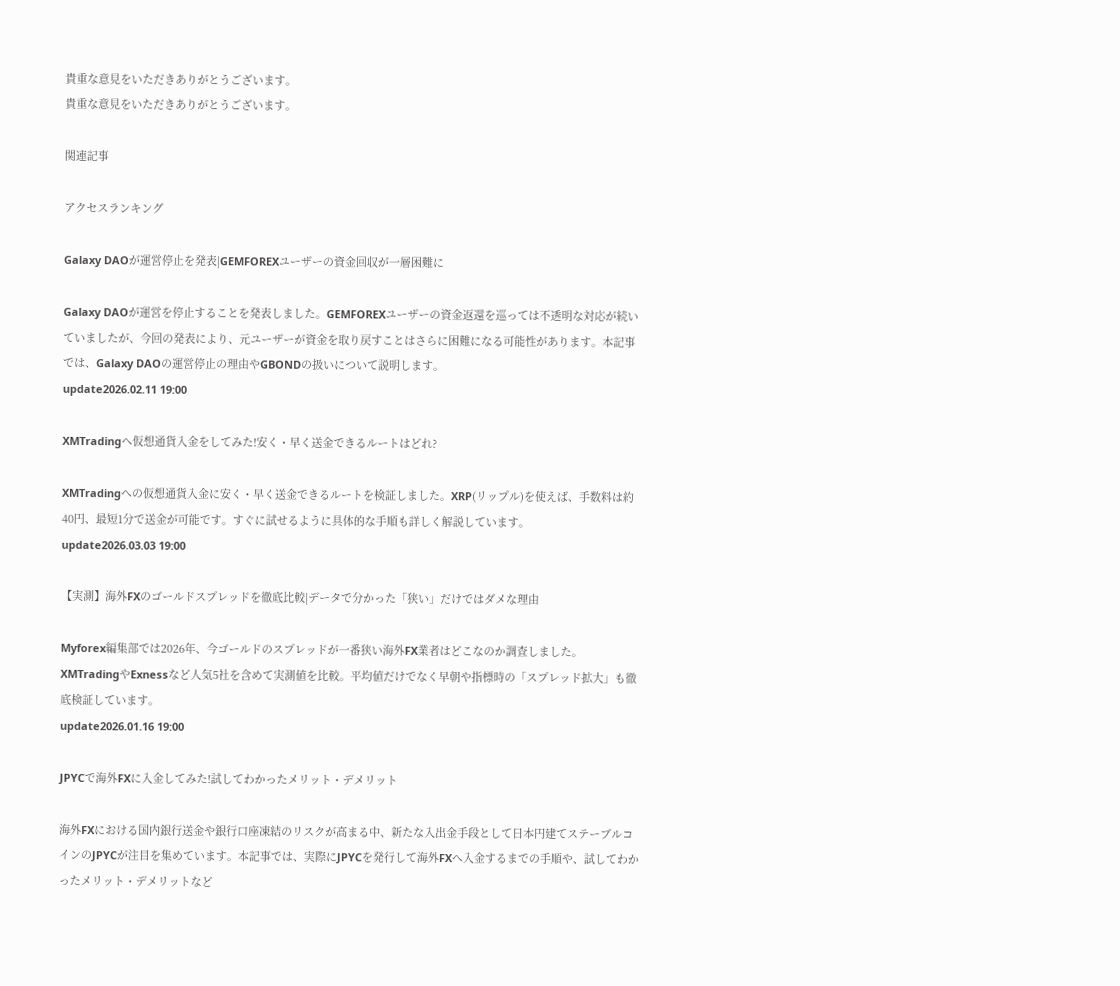貴重な意見をいただきありがとうございます。
貴重な意見をいただきありがとうございます。

関連記事

アクセスランキング

Galaxy DAOが運営停止を発表|GEMFOREXユーザーの資金回収が一層困難に

Galaxy DAOが運営を停止することを発表しました。GEMFOREXユーザーの資金返還を巡っては不透明な対応が続いていましたが、今回の発表により、元ユーザーが資金を取り戻すことはさらに困難になる可能性があります。本記事では、Galaxy DAOの運営停止の理由やGBONDの扱いについて説明します。
update2026.02.11 19:00

XMTradingへ仮想通貨入金をしてみた!安く・早く送金できるルートはどれ?

XMTradingへの仮想通貨入金に安く・早く送金できるルートを検証しました。XRP(リップル)を使えば、手数料は約40円、最短1分で送金が可能です。すぐに試せるように具体的な手順も詳しく解説しています。
update2026.03.03 19:00

【実測】海外FXのゴールドスプレッドを徹底比較|データで分かった「狭い」だけではダメな理由

Myforex編集部では2026年、今ゴールドのスプレッドが一番狭い海外FX業者はどこなのか調査しました。XMTradingやExnessなど人気5社を含めて実測値を比較。平均値だけでなく早朝や指標時の「スプレッド拡大」も徹底検証しています。
update2026.01.16 19:00

JPYCで海外FXに入金してみた!試してわかったメリット・デメリット

海外FXにおける国内銀行送金や銀行口座凍結のリスクが高まる中、新たな入出金手段として日本円建てステーブルコインのJPYCが注目を集めています。本記事では、実際にJPYCを発行して海外FXへ入金するまでの手順や、試してわかったメリット・デメリットなど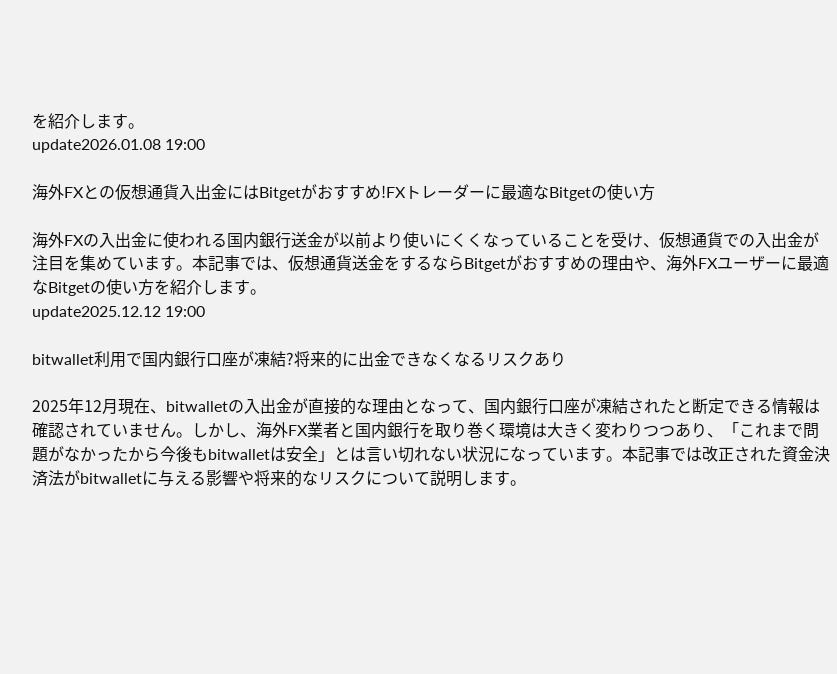を紹介します。
update2026.01.08 19:00

海外FXとの仮想通貨入出金にはBitgetがおすすめ!FXトレーダーに最適なBitgetの使い方

海外FXの入出金に使われる国内銀行送金が以前より使いにくくなっていることを受け、仮想通貨での入出金が注目を集めています。本記事では、仮想通貨送金をするならBitgetがおすすめの理由や、海外FXユーザーに最適なBitgetの使い方を紹介します。
update2025.12.12 19:00

bitwallet利用で国内銀行口座が凍結?将来的に出金できなくなるリスクあり

2025年12月現在、bitwalletの入出金が直接的な理由となって、国内銀行口座が凍結されたと断定できる情報は確認されていません。しかし、海外FX業者と国内銀行を取り巻く環境は大きく変わりつつあり、「これまで問題がなかったから今後もbitwalletは安全」とは言い切れない状況になっています。本記事では改正された資金決済法がbitwalletに与える影響や将来的なリスクについて説明します。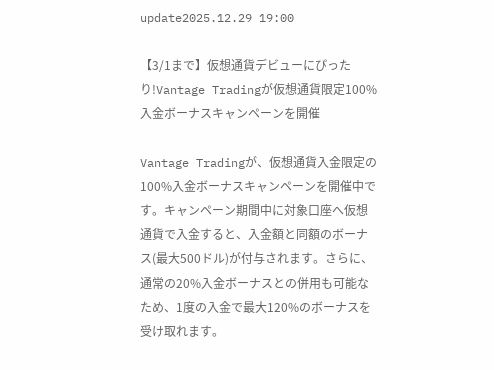update2025.12.29 19:00

【3/1まで】仮想通貨デビューにぴったり!Vantage Tradingが仮想通貨限定100%入金ボーナスキャンペーンを開催

Vantage Tradingが、仮想通貨入金限定の100%入金ボーナスキャンペーンを開催中です。キャンペーン期間中に対象口座へ仮想通貨で入金すると、入金額と同額のボーナス(最大500ドル)が付与されます。さらに、通常の20%入金ボーナスとの併用も可能なため、1度の入金で最大120%のボーナスを受け取れます。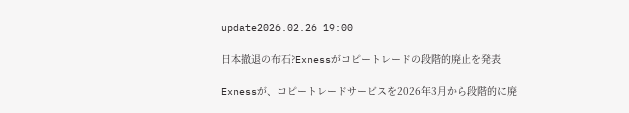update2026.02.26 19:00

日本撤退の布石?Exnessがコピートレードの段階的廃止を発表

Exnessが、コピートレードサービスを2026年3月から段階的に廃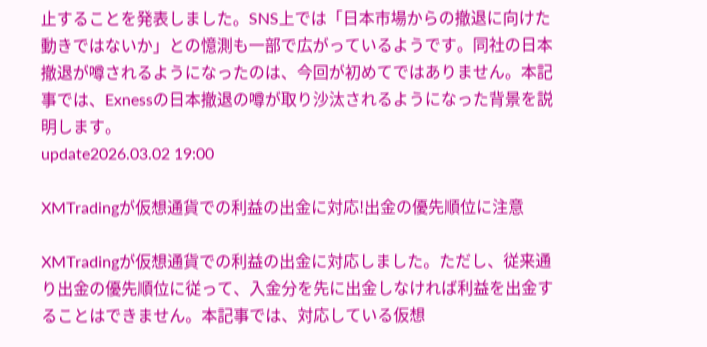止することを発表しました。SNS上では「日本市場からの撤退に向けた動きではないか」との憶測も一部で広がっているようです。同社の日本撤退が噂されるようになったのは、今回が初めてではありません。本記事では、Exnessの日本撤退の噂が取り沙汰されるようになった背景を説明します。
update2026.03.02 19:00

XMTradingが仮想通貨での利益の出金に対応!出金の優先順位に注意

XMTradingが仮想通貨での利益の出金に対応しました。ただし、従来通り出金の優先順位に従って、入金分を先に出金しなければ利益を出金することはできません。本記事では、対応している仮想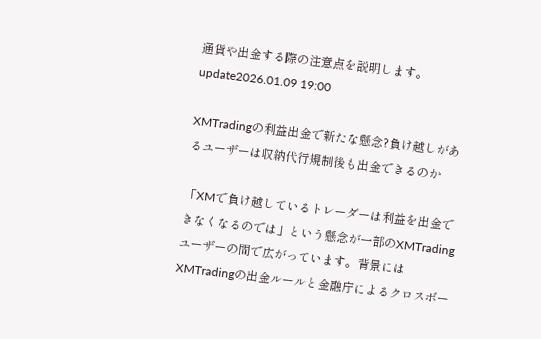通貨や出金する際の注意点を説明します。
update2026.01.09 19:00

XMTradingの利益出金で新たな懸念?負け越しがあるユーザーは収納代行規制後も出金できるのか

「XMで負け越しているトレーダーは利益を出金できなくなるのでは」という懸念が一部のXMTradingユーザーの間で広がっています。背景にはXMTradingの出金ルールと金融庁によるクロスボー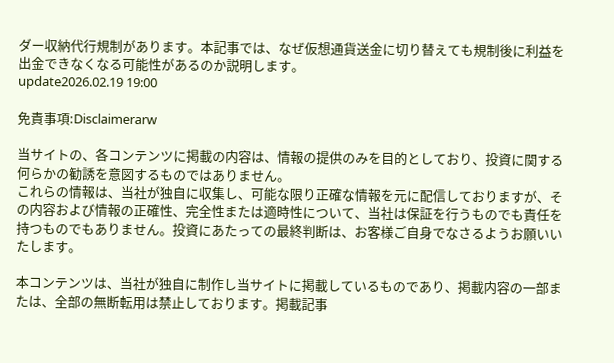ダー収納代行規制があります。本記事では、なぜ仮想通貨送金に切り替えても規制後に利益を出金できなくなる可能性があるのか説明します。
update2026.02.19 19:00

免責事項:Disclaimerarw

当サイトの、各コンテンツに掲載の内容は、情報の提供のみを目的としており、投資に関する何らかの勧誘を意図するものではありません。
これらの情報は、当社が独自に収集し、可能な限り正確な情報を元に配信しておりますが、その内容および情報の正確性、完全性または適時性について、当社は保証を行うものでも責任を持つものでもありません。投資にあたっての最終判断は、お客様ご自身でなさるようお願いいたします。

本コンテンツは、当社が独自に制作し当サイトに掲載しているものであり、掲載内容の一部または、全部の無断転用は禁止しております。掲載記事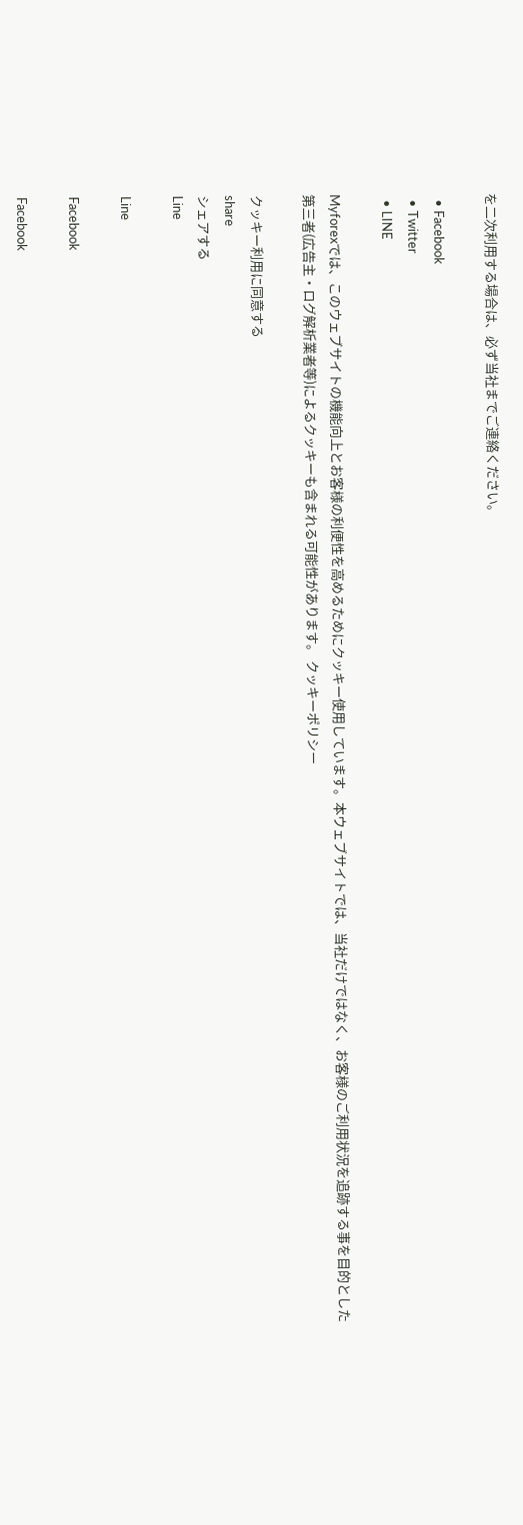を二次利用する場合は、必ず当社までご連絡ください。

  • Facebook
  • Twitter
  • LINE

Myforexでは、このウェブサイトの機能向上とお客様の利便性を高めるためにクッキー使用しています。本ウェブサイトでは、当社だけではなく、お客様のご利用状況を追跡する事を目的とした第三者(広告主・ログ解析業者等)によるクッキーも含まれる可能性があります。 クッキーポリシー

クッキー利用に同意する
share
シェアする
Line

Line

Facebook

Facebook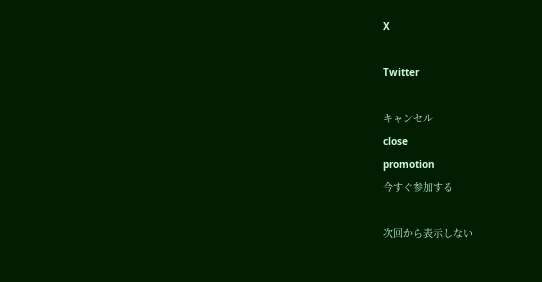X

Twitter

キャンセル
close
promotion
今すぐ参加する

次回から表示しない